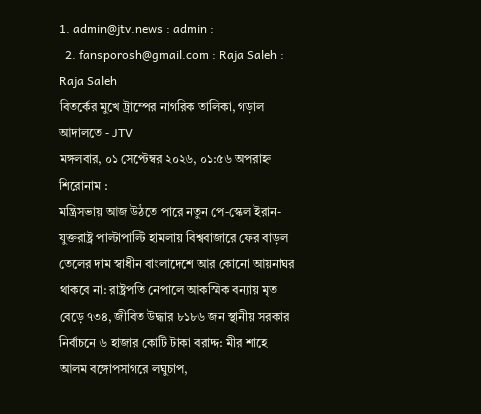1. admin@jtv.news : admin :
  2. fansporosh@gmail.com : Raja Saleh : Raja Saleh
বিতর্কের মুখে ট্রাম্পের নাগরিক তালিকা, গড়াল আদালতে - JTV
মঙ্গলবার, ০১ সেপ্টেম্বর ২০২৬, ০১:৫৬ অপরাহ্ন
শিরোনাম :
মন্ত্রিসভায় আজ উঠতে পারে নতুন পে-স্কেল ইরান-যুক্তরাষ্ট্র পাল্টাপাল্টি হামলায় বিশ্ববাজারে ফের বাড়ল তেলের দাম স্বাধীন বাংলাদেশে আর কোনো আয়নাঘর থাকবে না: রাষ্ট্রপতি নেপালে আকস্মিক বন্যায় মৃত বেড়ে ৭৩৪, জীবিত উদ্ধার ৮১৮৬ জন স্থানীয় সরকার নির্বাচনে ৬ হাজার কোটি টাকা বরাদ্দ: মীর শাহে আলম বঙ্গোপসাগরে লঘুচাপ,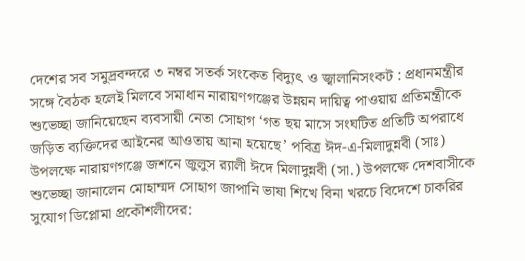দেশের সব সমুদ্রবন্দরে ৩ নম্বর সতর্ক সংকেত বিদ্যুৎ ও জ্বালানিসংকট : প্রধানমন্ত্রীর সঙ্গে বৈঠক হলেই মিলবে সমাধান নারায়ণগঞ্জের উন্নয়ন দায়িত্ব পাওয়ায় প্রতিমন্ত্রীকে শুভেচ্ছা জানিয়েছেন ব্যবসায়ী নেতা সোহাগ ‘গত ছয় মাসে সংঘটিত প্রতিটি অপরাধে জড়িত ব্যক্তিদের আইনের আওতায় আনা হয়েছে’ পবিত্র ঈদ-এ-মিলাদুন্নবী (সাঃ) উপলক্ষে নারায়ণগঞ্জে জশনে জুলুস র‍্যালী ঈদে মিলাদুন্নবী (সা.) উপলক্ষে দেশবাসীকে শুভেচ্ছা জানালেন মোহাম্মদ সোহাগ জাপানি ভাষা শিখে বিনা খরচে বিদেশে চাকরির সুযোগ ডিপ্লোমা প্রকৌশলীদের: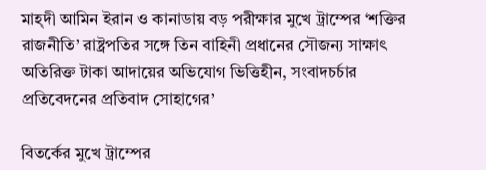মাহ্‌দী আমিন ইরান ও কানাডায় বড় পরীক্ষার মুখে ট্রাম্পের ‘শক্তির রাজনীতি’ রাষ্ট্রপতির সঙ্গে তিন বাহিনী প্রধানের সৌজন্য সাক্ষাৎ অতিরিক্ত টাকা আদায়ের অভিযোগ ভিত্তিহীন, সংবাদচর্চার প্রতিবেদনের প্রতিবাদ সোহাগের’

বিতর্কের মুখে ট্রাম্পের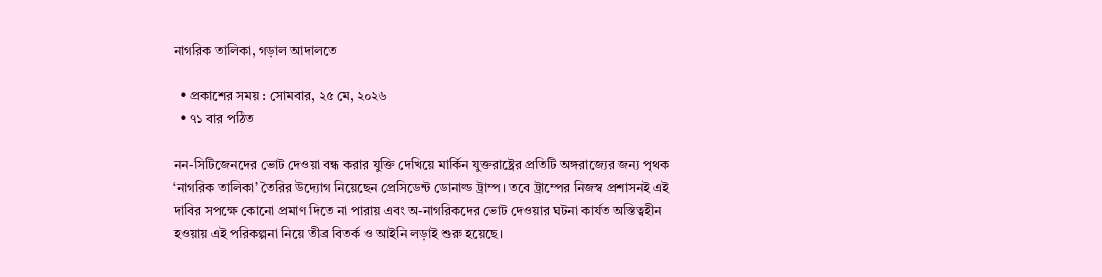নাগরিক তালিকা, গড়াল আদালতে

  • প্রকাশের সময় : সোমবার, ২৫ মে, ২০২৬
  • ৭১ বার পঠিত

নন-সিটিজেনদের ভোট দেওয়া বন্ধ করার যুক্তি দেখিয়ে মার্কিন যুক্তরাষ্ট্রের প্রতিটি অঙ্গরাজ্যের জন্য পৃথক ‘নাগরিক তালিকা’ তৈরির উদ্যোগ নিয়েছেন প্রেসিডেন্ট ডোনাল্ড ট্রাম্প। তবে ট্রাম্পের নিজস্ব প্রশাসনই এই দাবির সপক্ষে কোনো প্রমাণ দিতে না পারায় এবং অ-নাগরিকদের ভোট দেওয়ার ঘটনা কার্যত অস্তিত্বহীন হওয়ায় এই পরিকল্পনা নিয়ে তীব্র বিতর্ক ও আইনি লড়াই শুরু হয়েছে।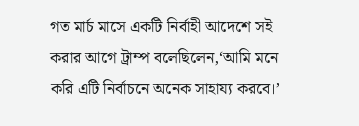গত মার্চ মাসে একটি নির্বাহী আদেশে সই করার আগে ট্রাম্প বলেছিলেন,‘আমি মনে করি এটি নির্বাচনে অনেক সাহায্য করবে।’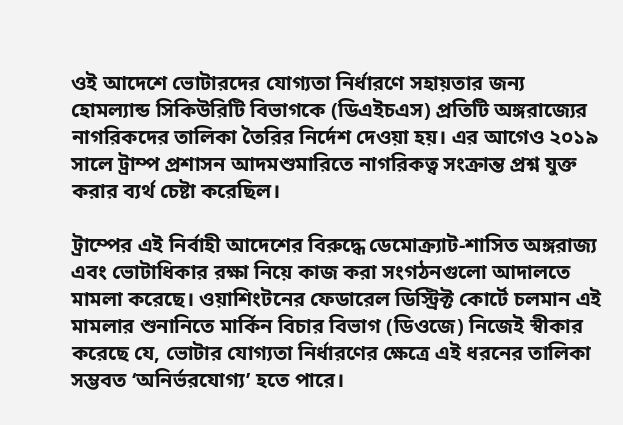ওই আদেশে ভোটারদের যোগ্যতা নির্ধারণে সহায়তার জন্য হোমল্যান্ড সিকিউরিটি বিভাগকে (ডিএইচএস) প্রতিটি অঙ্গরাজ্যের নাগরিকদের তালিকা তৈরির নির্দেশ দেওয়া হয়। এর আগেও ২০১৯ সালে ট্রাম্প প্রশাসন আদমশুমারিতে নাগরিকত্ব সংক্রান্ত প্রশ্ন যুক্ত করার ব্যর্থ চেষ্টা করেছিল।

ট্রাম্পের এই নির্বাহী আদেশের বিরুদ্ধে ডেমোক্র্যাট-শাসিত অঙ্গরাজ্য এবং ভোটাধিকার রক্ষা নিয়ে কাজ করা সংগঠনগুলো আদালতে মামলা করেছে। ওয়াশিংটনের ফেডারেল ডিস্ট্রিক্ট কোর্টে চলমান এই মামলার শুনানিতে মার্কিন বিচার বিভাগ (ডিওজে) নিজেই স্বীকার করেছে যে, ভোটার যোগ্যতা নির্ধারণের ক্ষেত্রে এই ধরনের তালিকা সম্ভবত ‘অনির্ভরযোগ্য’ হতে পারে।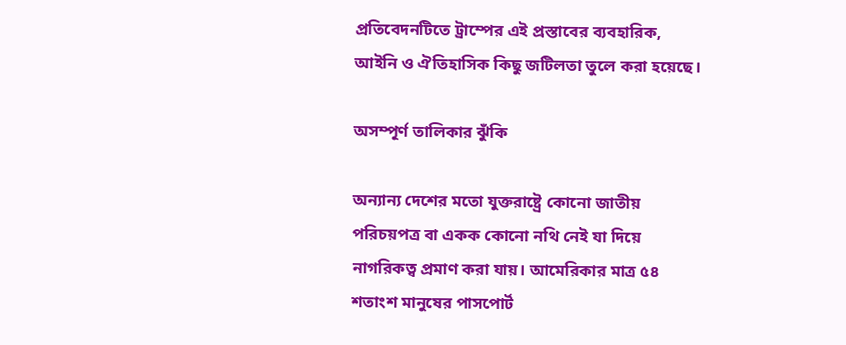প্রতিবেদনটিতে ট্রাম্পের এই প্রস্তাবের ব্যবহারিক, আইনি ও ঐতিহাসিক কিছু জটিলতা তুলে করা হয়েছে।

অসম্পূর্ণ তালিকার ঝুঁকি

অন্যান্য দেশের মতো যুক্তরাষ্ট্রে কোনো জাতীয় পরিচয়পত্র বা একক কোনো নথি নেই যা দিয়ে নাগরিকত্ব প্রমাণ করা যায়। আমেরিকার মাত্র ৫৪ শতাংশ মানুষের পাসপোর্ট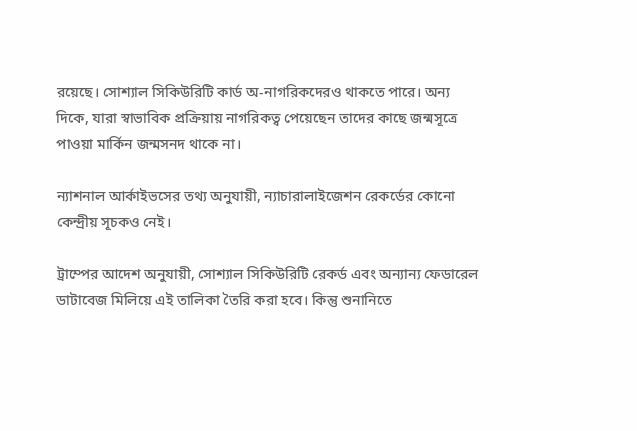রয়েছে। সোশ্যাল সিকিউরিটি কার্ড অ-নাগরিকদেরও থাকতে পারে। অন্য দিকে, যারা স্বাভাবিক প্রক্রিয়ায় নাগরিকত্ব পেয়েছেন তাদের কাছে জন্মসূত্রে পাওয়া মার্কিন জন্মসনদ থাকে না।

ন্যাশনাল আর্কাইভসের তথ্য অনুযায়ী, ন্যাচারালাইজেশন রেকর্ডের কোনো কেন্দ্রীয় সূচকও নেই।

ট্রাম্পের আদেশ অনুযায়ী, সোশ্যাল সিকিউরিটি রেকর্ড এবং অন্যান্য ফেডারেল ডাটাবেজ মিলিয়ে এই তালিকা তৈরি করা হবে। কিন্তু শুনানিতে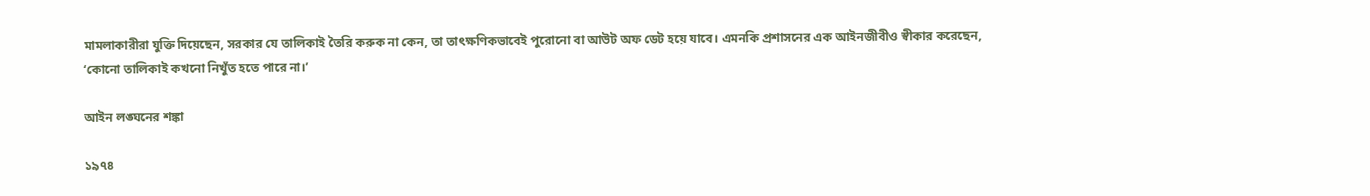মামলাকারীরা যুক্তি দিয়েছেন, সরকার যে তালিকাই তৈরি করুক না কেন, তা তাৎক্ষণিকভাবেই পুরোনো বা আউট অফ ডেট হয়ে যাবে। এমনকি প্রশাসনের এক আইনজীবীও স্বীকার করেছেন, ‘কোনো তালিকাই কখনো নিখুঁত হতে পারে না।’

আইন লঙ্ঘনের শঙ্কা

১৯৭৪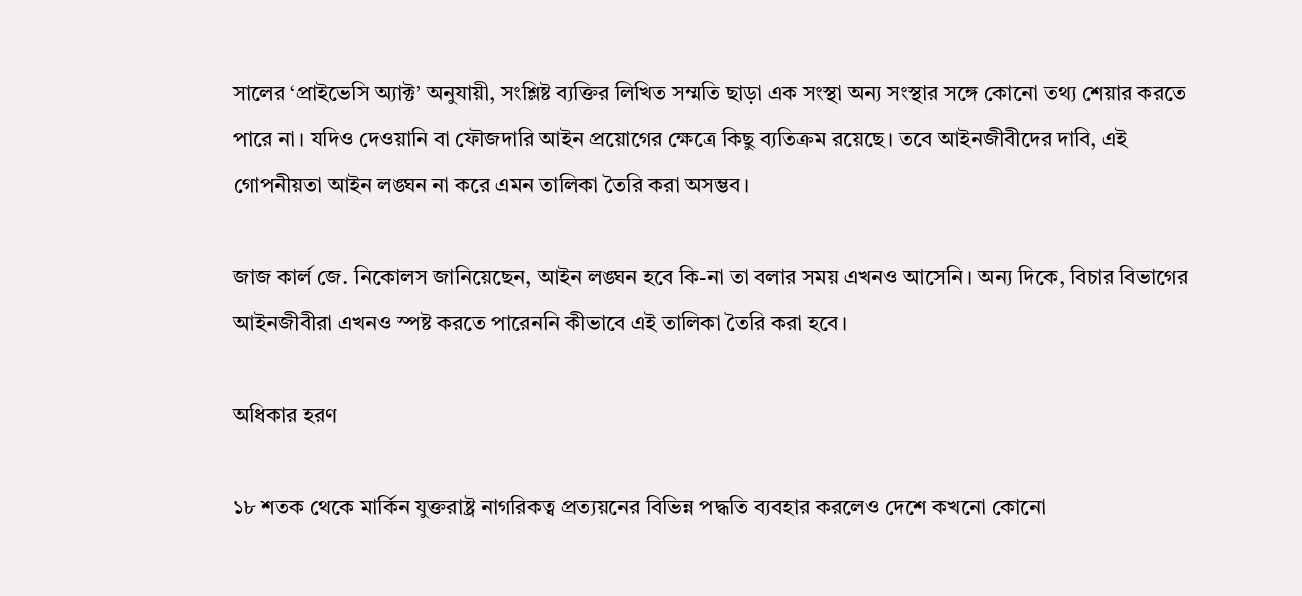সালের ‘প্রাইভেসি অ্যাক্ট’ অনুযায়ী, সংশ্লিষ্ট ব্যক্তির লিখিত সম্মতি ছাড়া এক সংস্থা অন্য সংস্থার সঙ্গে কোনো তথ্য শেয়ার করতে পারে না। যদিও দেওয়ানি বা ফৌজদারি আইন প্রয়োগের ক্ষেত্রে কিছু ব্যতিক্রম রয়েছে। তবে আইনজীবীদের দাবি, এই গোপনীয়তা আইন লঙ্ঘন না করে এমন তালিকা তৈরি করা অসম্ভব।

জাজ কার্ল জে. নিকোলস জানিয়েছেন, আইন লঙ্ঘন হবে কি-না তা বলার সময় এখনও আসেনি। অন্য দিকে, বিচার বিভাগের আইনজীবীরা এখনও স্পষ্ট করতে পারেননি কীভাবে এই তালিকা তৈরি করা হবে।

অধিকার হরণ

১৮ শতক থেকে মার্কিন যুক্তরাষ্ট্র নাগরিকত্ব প্রত্যয়নের বিভিন্ন পদ্ধতি ব্যবহার করলেও দেশে কখনো কোনো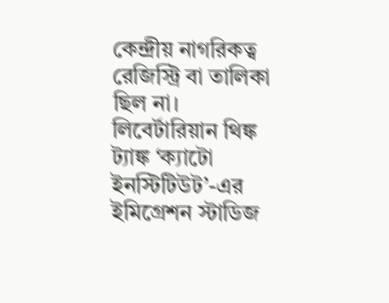কেন্দ্রীয় নাগরিকত্ব রেজিস্ট্রি বা তালিকা ছিল না। লিবের্টারিয়ান থিঙ্ক ট্যাঙ্ক ‘ক্যাটো ইনস্টিটিউট’-এর ইমিগ্রেশন স্টাডিজ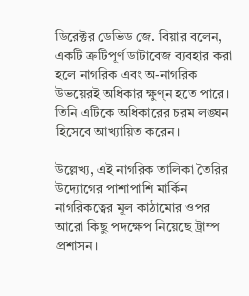ডিরেক্টর ডেভিড জে. বিয়ার বলেন, একটি ত্রুটিপূর্ণ ডাটাবেজ ব্যবহার করা হলে নাগরিক এবং অ-নাগরিক উভয়েরই অধিকার ক্ষুণ্ন হতে পারে। তিনি এটিকে অধিকারের চরম লঙ্ঘন হিসেবে আখ্যায়িত করেন।

উল্লেখ্য, এই নাগরিক তালিকা তৈরির উদ্যোগের পাশাপাশি মার্কিন নাগরিকত্বের মূল কাঠামোর ওপর আরো কিছু পদক্ষেপ নিয়েছে ট্রাম্প প্রশাসন।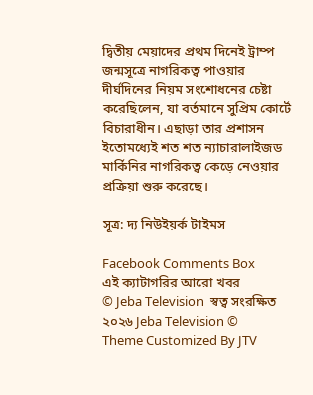দ্বিতীয় মেয়াদের প্রথম দিনেই ট্রাম্প জন্মসূত্রে নাগরিকত্ব পাওয়ার দীর্ঘদিনের নিয়ম সংশোধনের চেষ্টা করেছিলেন, যা বর্তমানে সুপ্রিম কোর্টে বিচারাধীন। এছাড়া তার প্রশাসন ইতোমধ্যেই শত শত ন্যাচারালাইজড মার্কিনির নাগরিকত্ব কেড়ে নেওয়ার প্রক্রিয়া শুরু করেছে।

সূত্র: দ্য নিউইয়র্ক টাইমস

Facebook Comments Box
এই ক্যাটাগরির আরো খবর
© Jeba Television  স্বত্ব সংরক্ষিত ২০২৬ Jeba Television ©
Theme Customized By JTV